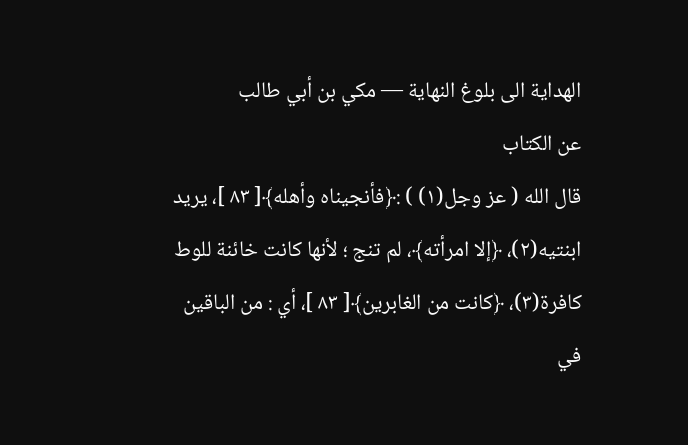الهداية الى بلوغ النهاية — مكي بن أبي طالب
عن الكتاب
قال الله ( عز وجل(١) ) :﴿فأنجيناه وأهله﴾[ ٨٣ ]، يريد ابنتيه(٢)، ﴿إلا امرأته﴾، لم تنج ؛ لأنها كانت خائنة للوط كافرة(٣)، ﴿كانت من الغابرين﴾[ ٨٣ ]، أي : من الباقين في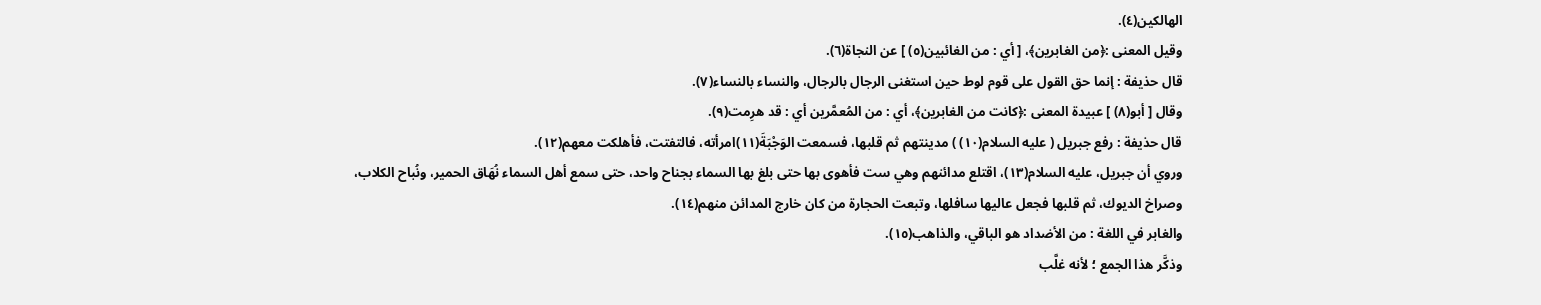الهالكين(٤).
وقيل المعنى :﴿من الغابرين﴾، [ أي : من الغائبين(٥) ] عن النجاة(٦).
قال حذيفة : إنما حق القول على قوم لوط حين استغنى الرجال بالرجال، والنساء بالنساء(٧).
وقال [ أبو(٨) ] عبيدة المعنى :﴿كانت من الغابرين﴾، أي : من المُعمَّرين أي : قد هرِمت(٩).
قال حذيفة : رفع جبريل ( عليه السلام(١٠) ) مدينتهم ثم قلبها، فسمعت الوَجْبَةَ(١١)امرأته، فالتفتت، فأهلكت معهم(١٢).
وروي أن جبريل، عليه السلام(١٣)، اقتلع مدائنهم وهي ست فأهوى بها حتى بلغ بها السماء بجناح واحد، حتى سمع أهل السماء نُهَاق الحمير، ونُباح الكلاب، وصراخ الديوك، ثم قلبها فجعل عاليها سافلها، وتبعت الحجارة من كان خارج المدائن منهم(١٤).
والغابر في اللغة : من الأضداد هو الباقي، والذاهب(١٥).
وذكَّر هذا الجمع ؛ لأنه غلَّب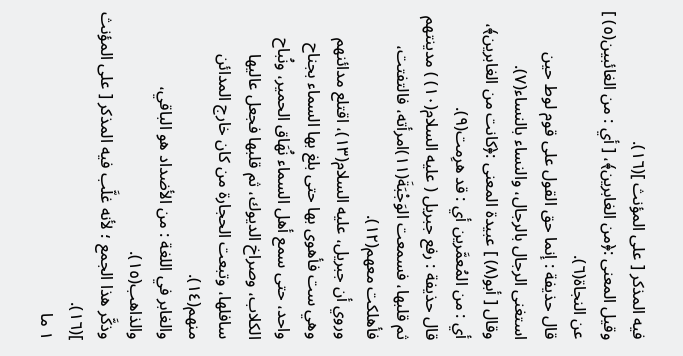فيه المذكر [ على المؤنث ](١٦).
وقيل المعنى :﴿من الغابرين﴾، [ أي : من الغائبين(٥) ] عن النجاة(٦).
قال حذيفة : إنما حق القول على قوم لوط حين استغنى الرجال بالرجال، والنساء بالنساء(٧).
وقال [ أبو(٨) ] عبيدة المعنى :﴿كانت من الغابرين﴾، أي : من المُعمَّرين أي : قد هرِمت(٩).
قال حذيفة : رفع جبريل ( عليه السلام(١٠) ) مدينتهم ثم قلبها، فسمعت الوَجْبَةَ(١١)امرأته، فالتفتت، فأهلكت معهم(١٢).
وروي أن جبريل، عليه السلام(١٣)، اقتلع مدائنهم وهي ست فأهوى بها حتى بلغ بها السماء بجناح واحد، حتى سمع أهل السماء نُهَاق الحمير، ونُباح الكلاب، وصراخ الديوك، ثم قلبها فجعل عاليها سافلها، وتبعت الحجارة من كان خارج المدائن منهم(١٤).
والغابر في اللغة : من الأضداد هو الباقي، والذاهب(١٥).
وذكَّر هذا الجمع ؛ لأنه غلَّب فيه المذكر [ على المؤنث ](١٦).
١ ما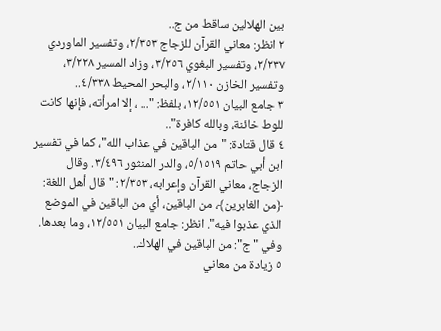بين الهلالين ساقط من ج..
٢ انظر: معاني القرآن للزجاج ٢/٣٥٣، وتفسير الماوردي ٢/٢٣٧، وتفسير البغوي ٣/٢٥٦، وزاد المسير ٣/٢٢٨، وتفسير الخازن ٢/١١٠، والبحر المحيط ٤/٣٣٨..
٣ جامع البيان ١٢/٥٥١، بلفظ: "... ، إلا امرأته، فإنها كانت للوط خائنة، وبالله كافرة"..
٤ قال قتادة: "من الباقين في عذاب الله"، كما في تفسير ابن أبي حاتم ٥/١٥١٩، والدر المنثور ٣/٤٩٦. وقال الزجاج، معاني القرآن وإعرابه، ٢/٣٥٣: "قال أهل اللغة: ﴿من الغابرين﴾، من الباقين، أي من الباقين في الموضع الذي عذبوا فيه". انظر: جامع البيان ١٢/٥٥١، وما بعدها.
وفي "ج": من الباقين في الهلاك..
٥ زيادة من معاني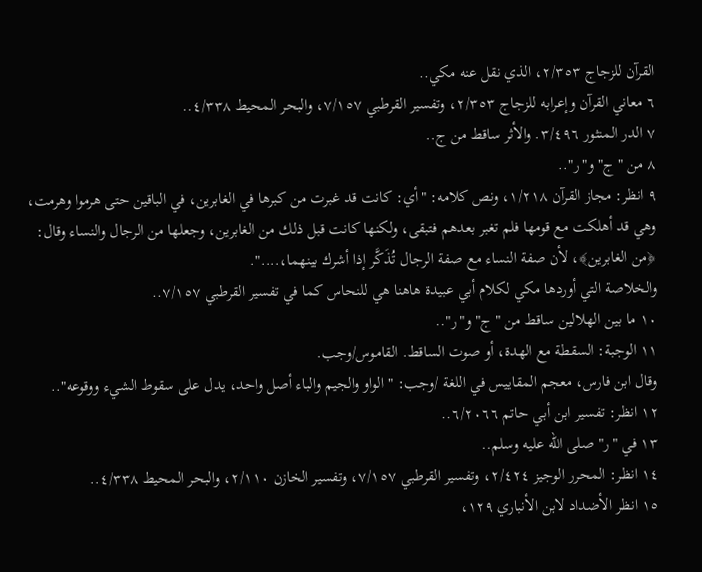القرآن للزجاج ٢/٣٥٣، الذي نقل عنه مكي..
٦ معاني القرآن وإعرابه للزجاج ٢/٣٥٣، وتفسير القرطبي ٧/١٥٧، والبحر المحيط ٤/٣٣٨..
٧ الدر المنثور ٣/٤٩٦. والأثر ساقط من ج..
٨ من "ج" و"ر"..
٩ انظر: مجاز القرآن ١/٢١٨، ونص كلامه: "أي: كانت قد غبرت من كبرها في الغابرين، في الباقين حتى هرموا وهرمت، وهي قد أهلكت مع قومها فلم تغبر بعدهم فتبقى، ولكنها كانت قبل ذلك من الغابرين، وجعلها من الرجال والنساء وقال: ﴿من الغابرين﴾، لأن صفة النساء مع صفة الرجال تُذَكَّر إذا أشرك بينهما،....".
والخلاصة التي أوردها مكي لكلام أبي عبيدة هاهنا هي للنحاس كما في تفسير القرطبي ٧/١٥٧..
١٠ ما بين الهلالين ساقط من "ج" و"ر"..
١١ الوجبة: السقطة مع الهدة، أو صوت الساقط. القاموس/وجب.
وقال ابن فارس، معجم المقاييس في اللغة /وجب: "الواو والجيم والباء أصل واحد، يدل على سقوط الشيء ووقوعه"..
١٢ انظر: تفسير ابن أبي حاتم ٦/٢٠٦٦..
١٣ في "ر" صلى الله عليه وسلم..
١٤ انظر: المحرر الوجيز ٢/٤٢٤، وتفسير القرطبي ٧/١٥٧، وتفسير الخازن ٢/١١٠، والبحر المحيط ٤/٣٣٨..
١٥ انظر الأضداد لابن الأنباري ١٢٩،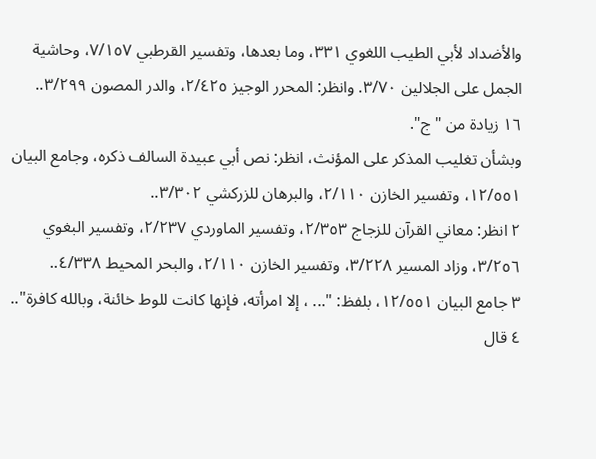والأضداد لأبي الطيب اللغوي ٣٣١، وما بعدها، وتفسير القرطبي ٧/١٥٧، وحاشية الجمل على الجلالين ٣/٧٠. وانظر: المحرر الوجيز ٢/٤٢٥، والدر المصون ٣/٢٩٩..
١٦ زيادة من "ج".
وبشأن تغليب المذكر على المؤنث، انظر: نص أبي عبيدة السالف ذكره، وجامع البيان ١٢/٥٥١، وتفسير الخازن ٢/١١٠، والبرهان للزركشي ٣/٣٠٢..
٢ انظر: معاني القرآن للزجاج ٢/٣٥٣، وتفسير الماوردي ٢/٢٣٧، وتفسير البغوي ٣/٢٥٦، وزاد المسير ٣/٢٢٨، وتفسير الخازن ٢/١١٠، والبحر المحيط ٤/٣٣٨..
٣ جامع البيان ١٢/٥٥١، بلفظ: "... ، إلا امرأته، فإنها كانت للوط خائنة، وبالله كافرة"..
٤ قال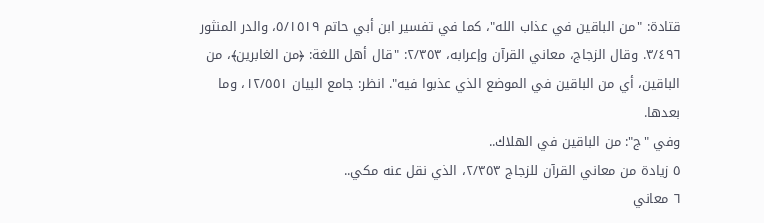قتادة: "من الباقين في عذاب الله"، كما في تفسير ابن أبي حاتم ٥/١٥١٩، والدر المنثور ٣/٤٩٦. وقال الزجاج، معاني القرآن وإعرابه، ٢/٣٥٣: "قال أهل اللغة: ﴿من الغابرين﴾، من الباقين، أي من الباقين في الموضع الذي عذبوا فيه". انظر: جامع البيان ١٢/٥٥١، وما بعدها.
وفي "ج": من الباقين في الهلاك..
٥ زيادة من معاني القرآن للزجاج ٢/٣٥٣، الذي نقل عنه مكي..
٦ معاني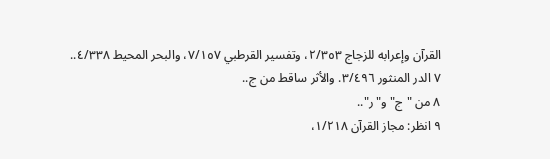القرآن وإعرابه للزجاج ٢/٣٥٣، وتفسير القرطبي ٧/١٥٧، والبحر المحيط ٤/٣٣٨..
٧ الدر المنثور ٣/٤٩٦. والأثر ساقط من ج..
٨ من "ج" و"ر"..
٩ انظر: مجاز القرآن ١/٢١٨،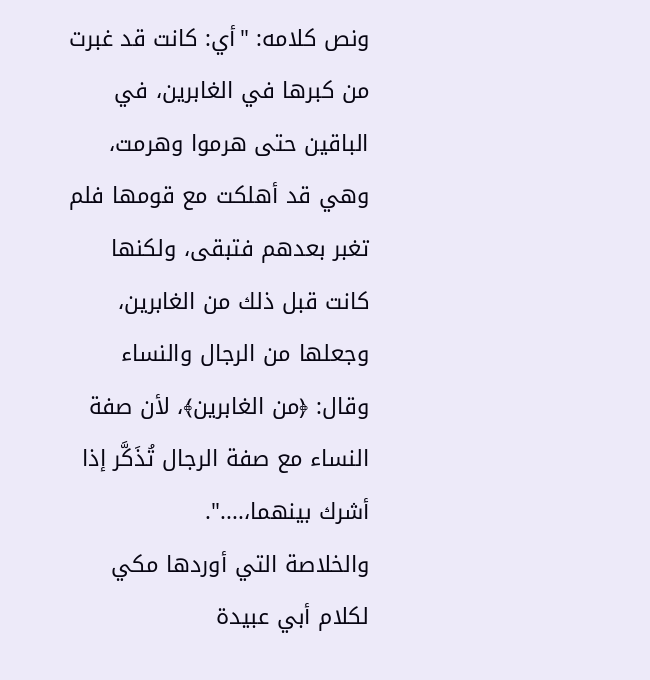ونص كلامه: "أي: كانت قد غبرت من كبرها في الغابرين، في الباقين حتى هرموا وهرمت، وهي قد أهلكت مع قومها فلم تغبر بعدهم فتبقى، ولكنها كانت قبل ذلك من الغابرين، وجعلها من الرجال والنساء وقال: ﴿من الغابرين﴾، لأن صفة النساء مع صفة الرجال تُذَكَّر إذا أشرك بينهما،....".
والخلاصة التي أوردها مكي لكلام أبي عبيدة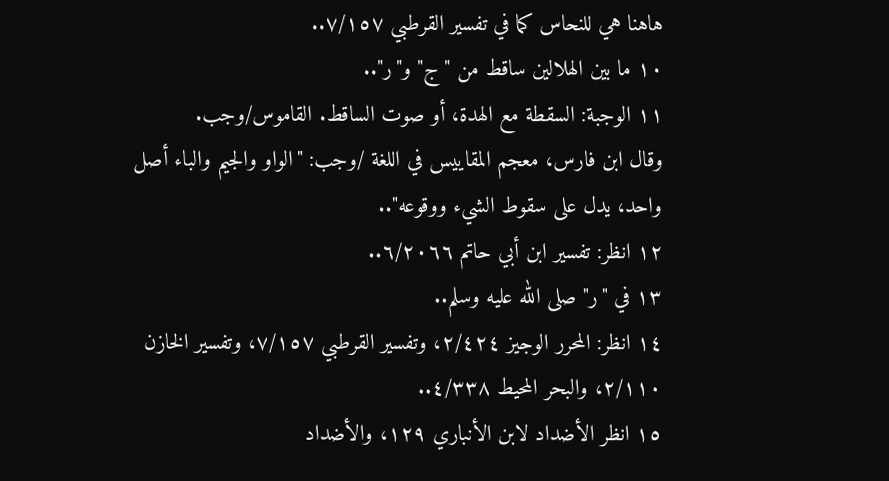هاهنا هي للنحاس كما في تفسير القرطبي ٧/١٥٧..
١٠ ما بين الهلالين ساقط من "ج" و"ر"..
١١ الوجبة: السقطة مع الهدة، أو صوت الساقط. القاموس/وجب.
وقال ابن فارس، معجم المقاييس في اللغة /وجب: "الواو والجيم والباء أصل واحد، يدل على سقوط الشيء ووقوعه"..
١٢ انظر: تفسير ابن أبي حاتم ٦/٢٠٦٦..
١٣ في "ر" صلى الله عليه وسلم..
١٤ انظر: المحرر الوجيز ٢/٤٢٤، وتفسير القرطبي ٧/١٥٧، وتفسير الخازن ٢/١١٠، والبحر المحيط ٤/٣٣٨..
١٥ انظر الأضداد لابن الأنباري ١٢٩، والأضداد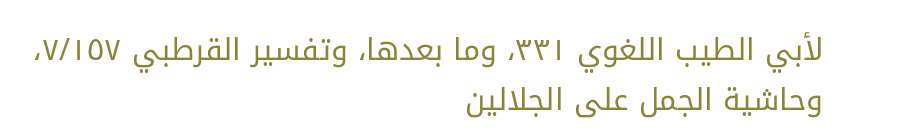لأبي الطيب اللغوي ٣٣١، وما بعدها، وتفسير القرطبي ٧/١٥٧، وحاشية الجمل على الجلالين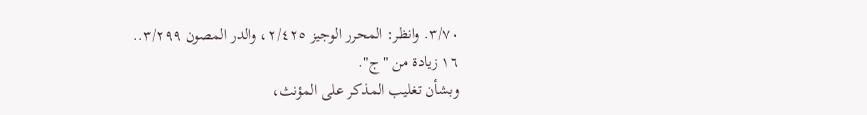٣/٧٠. وانظر: المحرر الوجيز ٢/٤٢٥، والدر المصون ٣/٢٩٩..
١٦ زيادة من "ج".
وبشأن تغليب المذكر على المؤنث،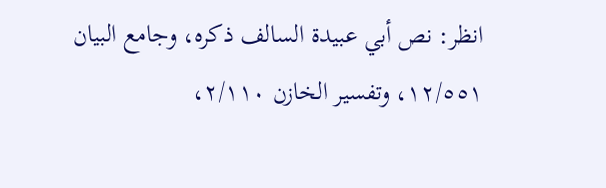انظر: نص أبي عبيدة السالف ذكره، وجامع البيان ١٢/٥٥١، وتفسير الخازن ٢/١١٠،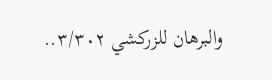والبرهان للزركشي ٣/٣٠٢..